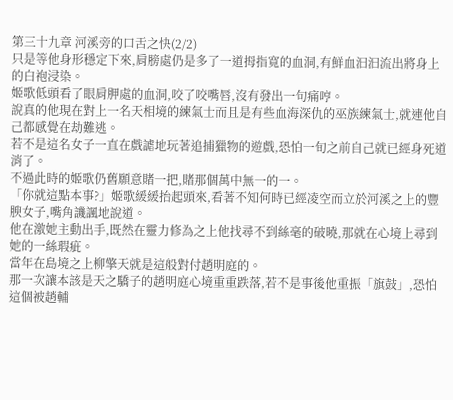第三十九章 河溪旁的口舌之快(2/2)
只是等他身形穩定下來,肩膀處仍是多了一道拇指寬的血洞,有鮮血汩汩流出將身上的白袍浸染。
姬歌低頭看了眼肩胛處的血洞,咬了咬嘴唇,沒有發出一句痛哼。
說真的他現在對上一名天相境的練氣士而且是有些血海深仇的巫族練氣士,就連他自己都感覺在劫難逃。
若不是這名女子一直在戲謔地玩著追捕獵物的遊戲,恐怕一旬之前自己就已經身死道消了。
不過此時的姬歌仍舊願意賭一把,賭那個萬中無一的一。
「你就這點本事?」姬歌緩緩抬起頭來,看著不知何時已經凌空而立於河溪之上的豐腴女子,嘴角譏諷地說道。
他在激她主動出手,既然在靈力修為之上他找尋不到絲毫的破曉,那就在心境上尋到她的一絲瑕疵。
當年在島境之上柳擎天就是這般對付趙明庭的。
那一次讓本該是天之驕子的趙明庭心境重重跌落,若不是事後他重振「旗鼓」,恐怕這個被趙輔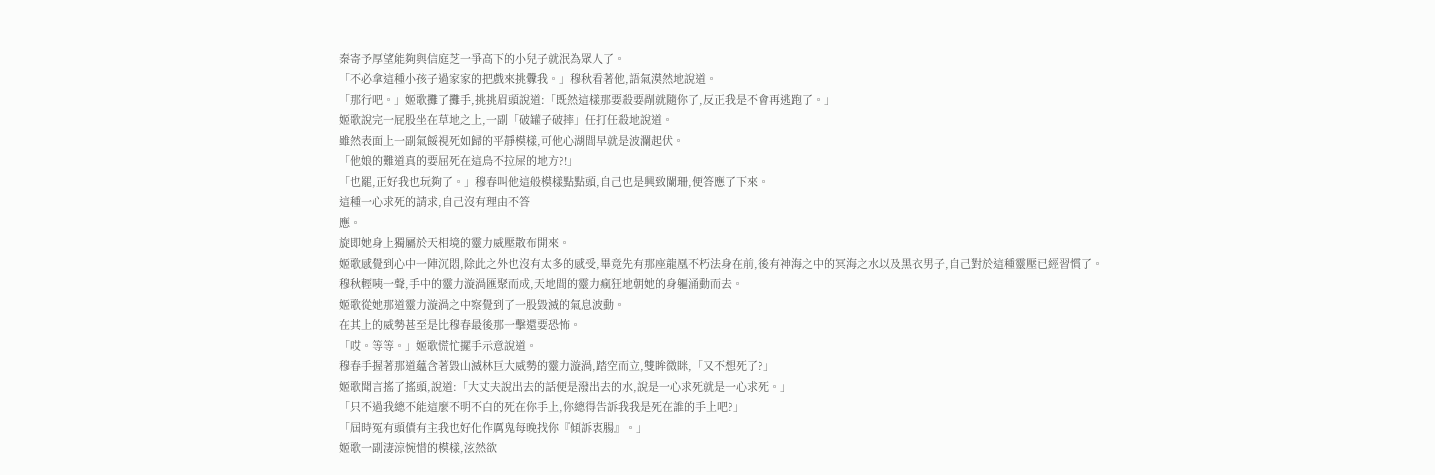秦寄予厚望能夠與信庭芝一爭高下的小兒子就泯為眾人了。
「不必拿這種小孩子過家家的把戲來挑釁我。」穆秋看著他,語氣漠然地說道。
「那行吧。」姬歌攤了攤手,挑挑眉頭說道:「既然這樣那要殺要剮就隨你了,反正我是不會再逃跑了。」
姬歌說完一屁股坐在草地之上,一副「破罐子破摔」任打任殺地說道。
雖然表面上一副氣餒視死如歸的平靜模樣,可他心湖間早就是波瀾起伏。
「他娘的難道真的要屈死在這鳥不拉屎的地方?!」
「也罷,正好我也玩夠了。」穆春叫他這般模樣點點頭,自己也是興致闌珊,便答應了下來。
這種一心求死的請求,自己沒有理由不答
應。
旋即她身上獨屬於天相境的靈力威壓散布開來。
姬歌感覺到心中一陣沉悶,除此之外也沒有太多的感受,畢竟先有那座龍凰不朽法身在前,後有神海之中的冥海之水以及黑衣男子,自己對於這種靈壓已經習慣了。
穆秋輕咦一聲,手中的靈力漩渦匯聚而成,天地間的靈力瘋狂地朝她的身軀涌動而去。
姬歌從她那道靈力漩渦之中察覺到了一股毀滅的氣息波動。
在其上的威勢甚至是比穆春最後那一擊還要恐怖。
「哎。等等。」姬歌慌忙擺手示意說道。
穆春手握著那道蘊含著毀山滅林巨大威勢的靈力漩渦,踏空而立,雙眸微眯,「又不想死了?」
姬歌聞言搖了搖頭,說道:「大丈夫說出去的話便是潑出去的水,說是一心求死就是一心求死。」
「只不過我總不能這麼不明不白的死在你手上,你總得告訴我我是死在誰的手上吧?」
「屆時冤有頭債有主我也好化作厲鬼每晚找你『傾訴衷腸』。」
姬歌一副淒涼惋惜的模樣,泫然欲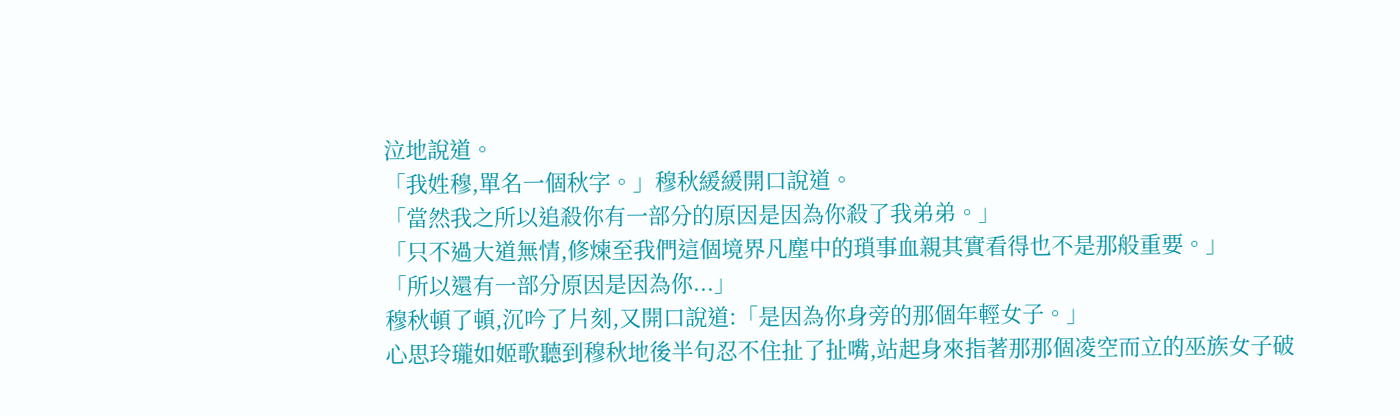泣地說道。
「我姓穆,單名一個秋字。」穆秋緩緩開口說道。
「當然我之所以追殺你有一部分的原因是因為你殺了我弟弟。」
「只不過大道無情,修煉至我們這個境界凡塵中的瑣事血親其實看得也不是那般重要。」
「所以還有一部分原因是因為你...」
穆秋頓了頓,沉吟了片刻,又開口說道:「是因為你身旁的那個年輕女子。」
心思玲瓏如姬歌聽到穆秋地後半句忍不住扯了扯嘴,站起身來指著那那個凌空而立的巫族女子破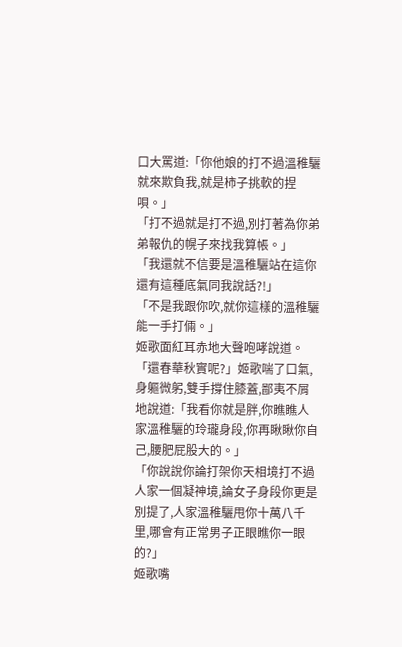口大罵道:「你他娘的打不過溫稚驪就來欺負我,就是柿子挑軟的捏唄。」
「打不過就是打不過,別打著為你弟弟報仇的幌子來找我算帳。」
「我還就不信要是溫稚驪站在這你還有這種底氣同我說話?!」
「不是我跟你吹,就你這樣的溫稚驪能一手打倆。」
姬歌面紅耳赤地大聲咆哮說道。
「還春華秋實呢?」姬歌喘了口氣,身軀微躬,雙手撐住膝蓋,鄙夷不屑地說道:「我看你就是胖,你瞧瞧人家溫稚驪的玲瓏身段,你再瞅瞅你自己,腰肥屁股大的。」
「你說說你論打架你天相境打不過人家一個凝神境,論女子身段你更是別提了,人家溫稚驪甩你十萬八千里,哪會有正常男子正眼瞧你一眼的?」
姬歌嘴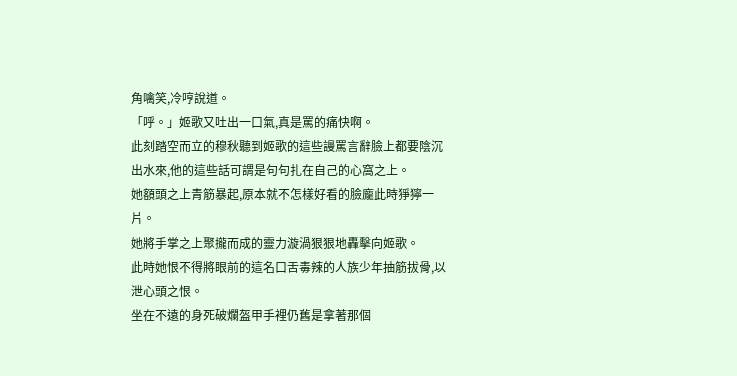角噙笑,冷哼說道。
「呼。」姬歌又吐出一口氣,真是罵的痛快啊。
此刻踏空而立的穆秋聽到姬歌的這些謾罵言辭臉上都要陰沉出水來,他的這些話可謂是句句扎在自己的心窩之上。
她額頭之上青筋暴起,原本就不怎樣好看的臉龐此時猙獰一片。
她將手掌之上聚攏而成的靈力漩渦狠狠地轟擊向姬歌。
此時她恨不得將眼前的這名口舌毒辣的人族少年抽筋拔骨,以泄心頭之恨。
坐在不遠的身死破爛盔甲手裡仍舊是拿著那個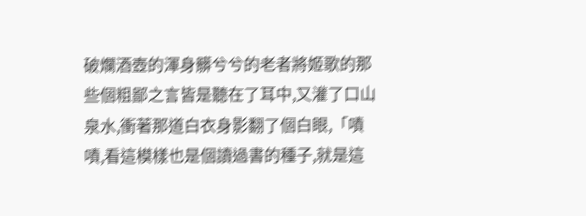破爛酒壺的渾身髒兮兮的老者將姬歌的那些個粗鄙之言皆是聽在了耳中,又灌了口山泉水,衝著那道白衣身影翻了個白眼,「嘖嘖,看這模樣也是個讀過書的種子,就是這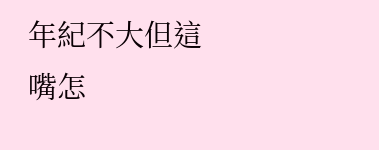年紀不大但這嘴怎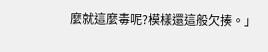麼就這麼毒呢?模樣還這般欠揍。」